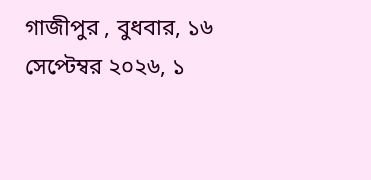গাজীপুর , বুধবার, ১৬ সেপ্টেম্বর ২০২৬, ১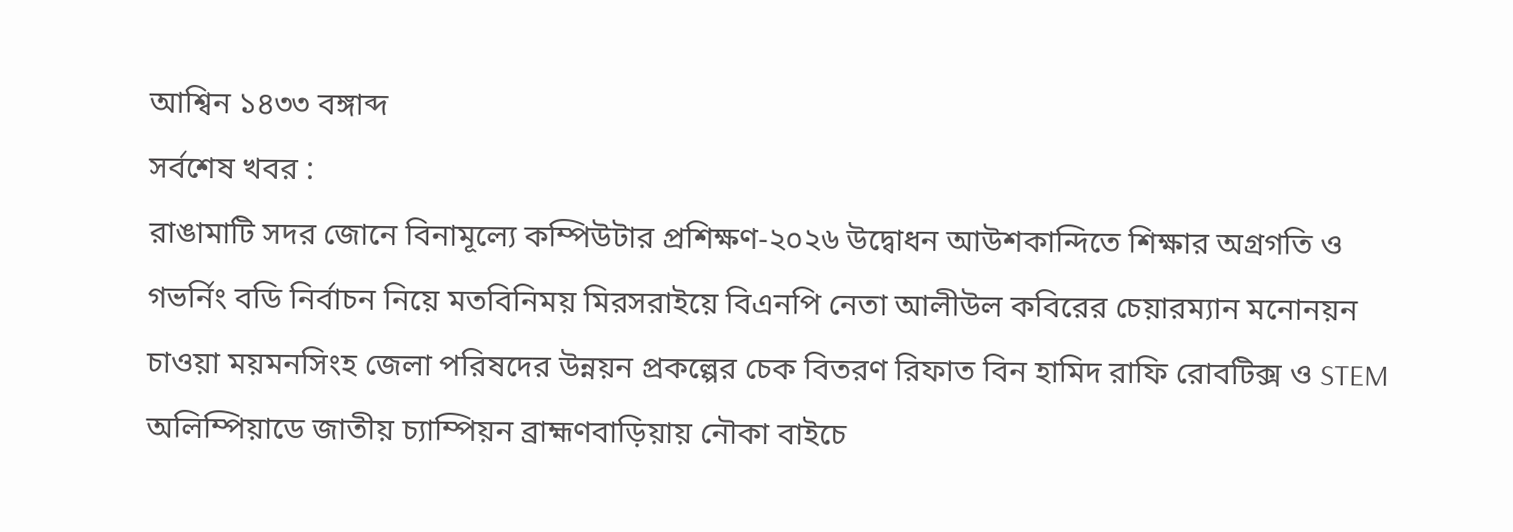আশ্বিন ১৪৩৩ বঙ্গাব্দ
সর্বশেষ খবর :
রাঙামাটি সদর জোনে বিনামূল্যে কম্পিউটার প্রশিক্ষণ-২০২৬ উদ্বোধন আউশকান্দিতে শিক্ষার অগ্রগতি ও গভর্নিং বডি নির্বাচন নিয়ে মতবিনিময় মিরসরাইয়ে বিএনপি নেতা আলীউল কবিরের চেয়ারম্যান মনোনয়ন চাওয়া ময়মনসিংহ জেলা পরিষদের উন্নয়ন প্রকল্পের চেক বিতরণ রিফাত বিন হামিদ রাফি রোবটিক্স ও STEM অলিম্পিয়াডে জাতীয় চ্যাম্পিয়ন ব্রাহ্মণবাড়িয়ায় নৌকা বাইচে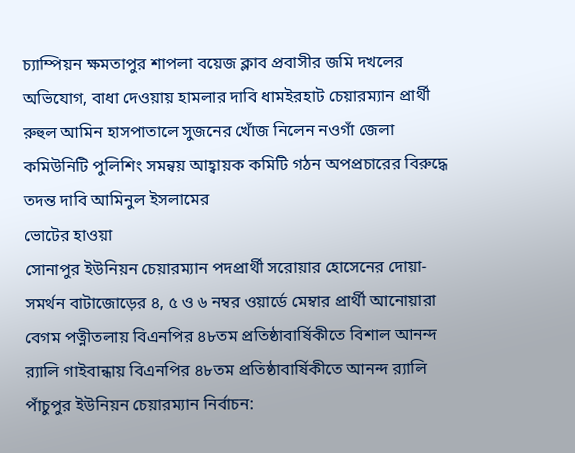চ্যাম্পিয়ন ক্ষমতাপুর শাপলা বয়েজ ক্লাব প্রবাসীর জমি দখলের অভিযোগ, বাধা দেওয়ায় হামলার দাবি ধামইরহাট চেয়ারম্যান প্রার্থী রুহুল আমিন হাসপাতালে সুজনের খোঁজ নিলেন নওগাঁ জেলা কমিউনিটি পুলিশিং সমন্বয় আহ্বায়ক কমিটি গঠন অপপ্রচারের বিরুদ্ধে তদন্ত দাবি আমিনুল ইসলামের
ভোটের হাওয়া
সোনাপুর ইউনিয়ন চেয়ারম্যান পদপ্রার্থী সরোয়ার হোসেনের দোয়া-সমর্থন বাটাজোড়ের ৪, ৫ ও ৬ নম্বর ওয়ার্ডে মেম্বার প্রার্থী আনোয়ারা বেগম পত্নীতলায় বিএনপির ৪৮তম প্রতিষ্ঠাবার্ষিকীতে বিশাল আনন্দ র‍্যালি গাইবান্ধায় বিএনপির ৪৮তম প্রতিষ্ঠাবার্ষিকীতে আনন্দ র‍্যালি পাঁচুপুর ইউনিয়ন চেয়ারম্যান নির্বাচন: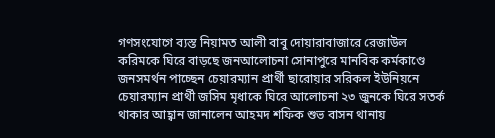গণসংযোগে ব্যস্ত নিয়ামত আলী বাবু দোয়ারাবাজারে রেজাউল করিমকে ঘিরে বাড়ছে জনআলোচনা সোনাপুরে মানবিক কর্মকাণ্ডে জনসমর্থন পাচ্ছেন চেয়ারম্যান প্রার্থী ছারোয়ার সরিকল ইউনিয়নে চেয়ারম্যান প্রার্থী জসিম মৃধাকে ঘিরে আলোচনা ২৩ জুনকে ঘিরে সতর্ক থাকার আহ্বান জানালেন আহমদ শফিক শুভ বাসন থানায়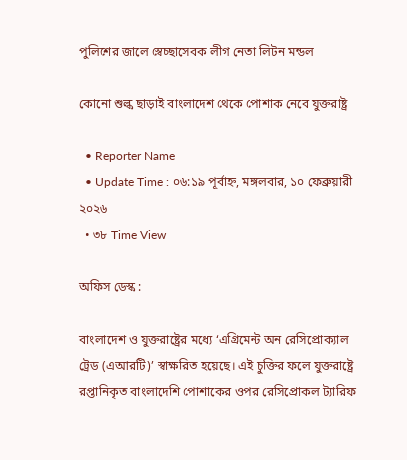পুলিশের জালে স্বেচ্ছাসেবক লীগ নেতা লিটন মন্ডল

কোনো শুল্ক ছাড়াই বাংলাদেশ থেকে পোশাক নেবে যুক্তরাষ্ট্র

  • Reporter Name
  • Update Time : ০৬:১৯ পূর্বাহ্ন, মঙ্গলবার, ১০ ফেব্রুয়ারী ২০২৬
  • ৩৮ Time View

অফিস ডেস্ক :

বাংলাদেশ ও যুক্তরাষ্ট্রের মধ্যে ‘এগ্রিমেন্ট অন রেসিপ্রোক্যাল ট্রেড (এআরটি)’ স্বাক্ষরিত হয়েছে। এই চুক্তির ফলে যুক্তরাষ্ট্রে রপ্তানিকৃত বাংলাদেশি পোশাকের ওপর রেসিপ্রোকল ট্যারিফ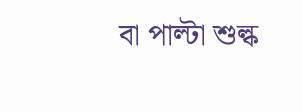বা পাল্টা শুল্ক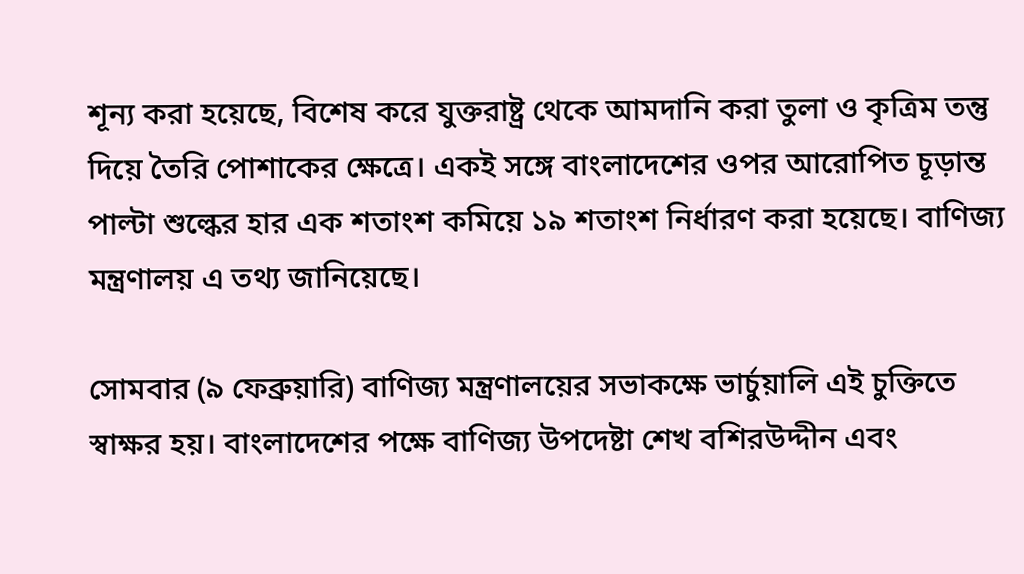শূন্য করা হয়েছে, বিশেষ করে যুক্তরাষ্ট্র থেকে আমদানি করা তুলা ও কৃত্রিম তন্তু দিয়ে তৈরি পোশাকের ক্ষেত্রে। একই সঙ্গে বাংলাদেশের ওপর আরোপিত চূড়ান্ত পাল্টা শুল্কের হার এক শতাংশ কমিয়ে ১৯ শতাংশ নির্ধারণ করা হয়েছে। বাণিজ্য মন্ত্রণালয় এ তথ্য জানিয়েছে।

সোমবার (৯ ফেব্রুয়ারি) বাণিজ্য মন্ত্রণালয়ের সভাকক্ষে ভার্চুয়ালি এই চুক্তিতে স্বাক্ষর হয়। বাংলাদেশের পক্ষে বাণিজ্য উপদেষ্টা শেখ বশিরউদ্দীন এবং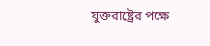যুক্তরাষ্ট্রের পক্ষে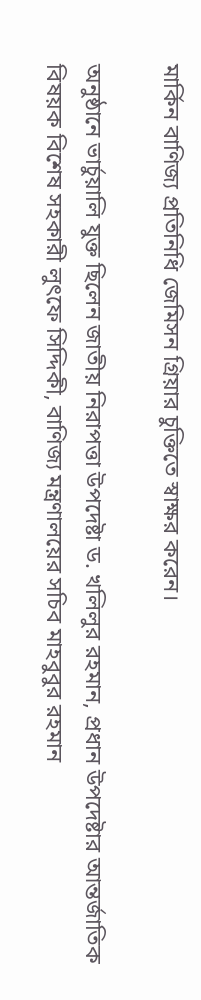মার্কিন বাণিজ্য প্রতিনিধি জেমিসন গ্রিয়ার চুক্তিতে স্বাক্ষর করেন।

অনুষ্ঠানে ভার্চুয়ালি যুক্ত ছিলেন জাতীয় নিরাপত্তা উপদেষ্টা ড. খলিলুর রহমান, প্রধান উপদেষ্টার আন্তর্জাতিক বিষয়ক বিশেষ সহকারী লুৎফে সিদ্দিকী, বাণিজ্য মন্ত্রণালয়ের সচিব মাহবুবুর রহমান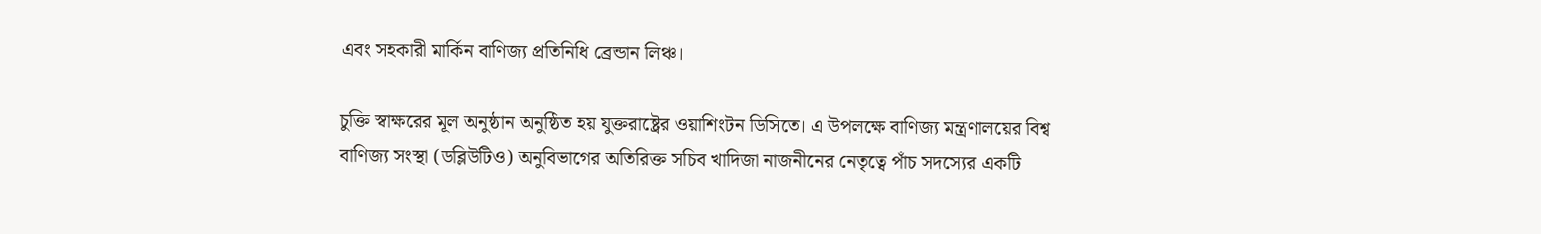এবং সহকারী মার্কিন বাণিজ্য প্রতিনিধি ব্রেন্ডান লিঞ্চ।

চুক্তি স্বাক্ষরের মূল অনুষ্ঠান অনুষ্ঠিত হয় যুক্তরাষ্ট্রের ওয়াশিংটন ডিসিতে। এ উপলক্ষে বাণিজ্য মন্ত্রণালয়ের বিশ্ব বাণিজ্য সংস্থা (ডব্লিউটিও) অনুবিভাগের অতিরিক্ত সচিব খাদিজা নাজনীনের নেতৃত্বে পাঁচ সদস্যের একটি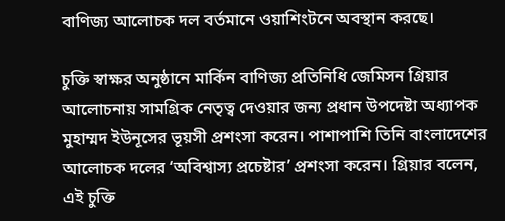বাণিজ্য আলোচক দল বর্তমানে ওয়াশিংটনে অবস্থান করছে।

চুক্তি স্বাক্ষর অনুষ্ঠানে মার্কিন বাণিজ্য প্রতিনিধি জেমিসন গ্রিয়ার আলোচনায় সামগ্রিক নেতৃত্ব দেওয়ার জন্য প্রধান উপদেষ্টা অধ্যাপক মুহাম্মদ ইউনূসের ভূয়সী প্রশংসা করেন। পাশাপাশি তিনি বাংলাদেশের আলোচক দলের ‘অবিশ্বাস্য প্রচেষ্টার’ প্রশংসা করেন। গ্রিয়ার বলেন, এই চুক্তি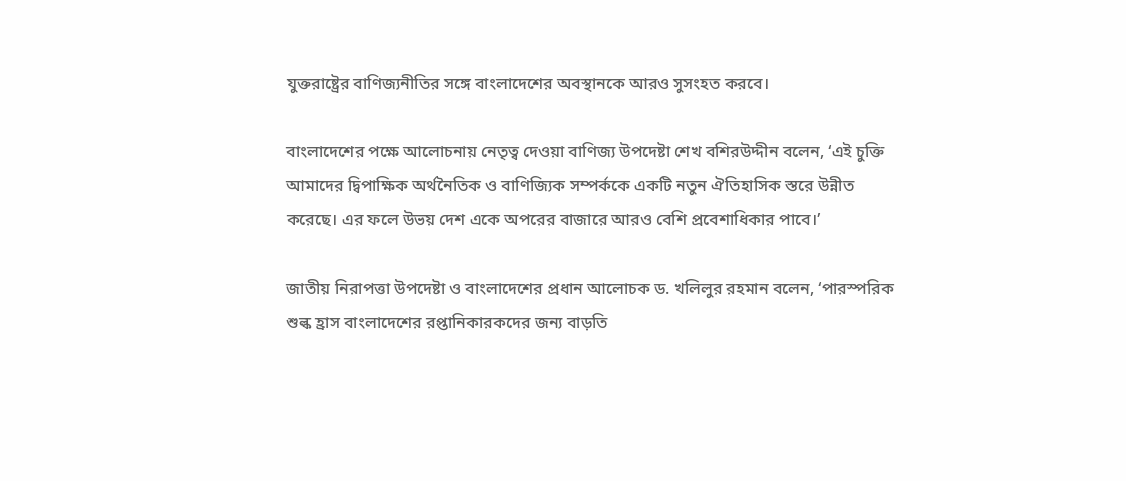যুক্তরাষ্ট্রের বাণিজ্যনীতির সঙ্গে বাংলাদেশের অবস্থানকে আরও সুসংহত করবে।

বাংলাদেশের পক্ষে আলোচনায় নেতৃত্ব দেওয়া বাণিজ্য উপদেষ্টা শেখ বশিরউদ্দীন বলেন, ‘এই চুক্তি আমাদের দ্বিপাক্ষিক অর্থনৈতিক ও বাণিজ্যিক সম্পর্ককে একটি নতুন ঐতিহাসিক স্তরে উন্নীত করেছে। এর ফলে উভয় দেশ একে অপরের বাজারে আরও বেশি প্রবেশাধিকার পাবে।’

জাতীয় নিরাপত্তা উপদেষ্টা ও বাংলাদেশের প্রধান আলোচক ড. খলিলুর রহমান বলেন, ‘পারস্পরিক শুল্ক হ্রাস বাংলাদেশের রপ্তানিকারকদের জন্য বাড়তি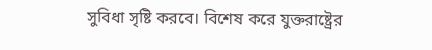সুবিধা সৃষ্টি করবে। বিশেষ করে যুক্তরাষ্ট্রের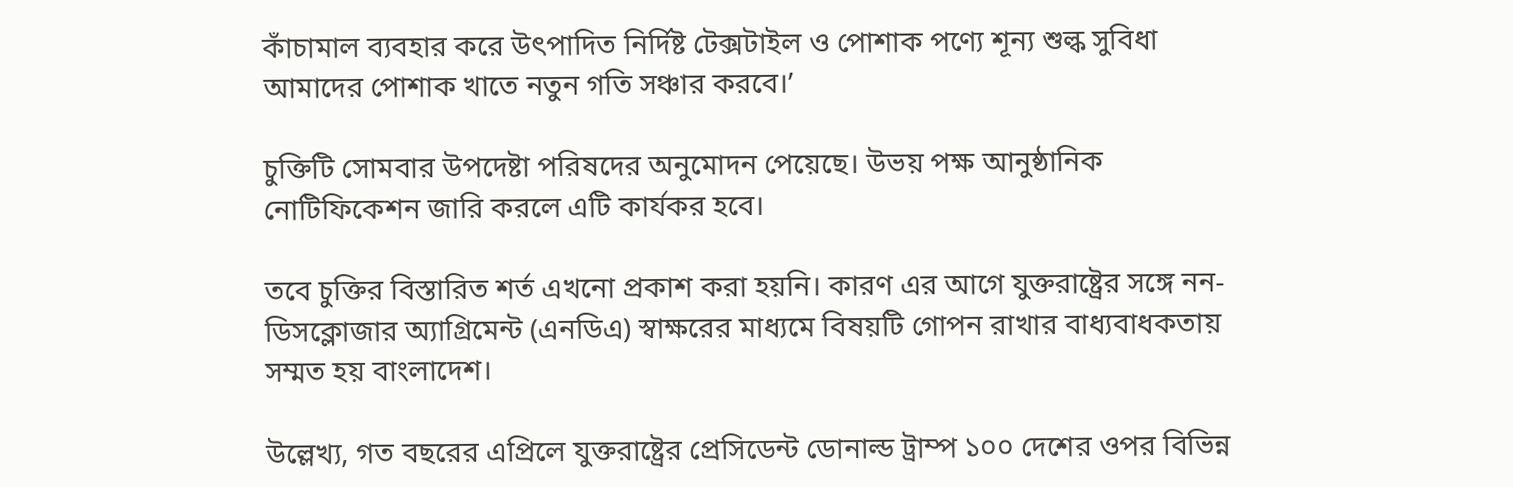কাঁচামাল ব্যবহার করে উৎপাদিত নির্দিষ্ট টেক্সটাইল ও পোশাক পণ্যে শূন্য শুল্ক সুবিধা আমাদের পোশাক খাতে নতুন গতি সঞ্চার করবে।’

চুক্তিটি সোমবার উপদেষ্টা পরিষদের অনুমোদন পেয়েছে। উভয় পক্ষ আনুষ্ঠানিক নোটিফিকেশন জারি করলে এটি কার্যকর হবে।

তবে চুক্তির বিস্তারিত শর্ত এখনো প্রকাশ করা হয়নি। কারণ এর আগে যুক্তরাষ্ট্রের সঙ্গে নন-ডিসক্লোজার অ্যাগ্রিমেন্ট (এনডিএ) স্বাক্ষরের মাধ্যমে বিষয়টি গোপন রাখার বাধ্যবাধকতায় সম্মত হয় বাংলাদেশ।

উল্লেখ্য, গত বছরের এপ্রিলে যুক্তরাষ্ট্রের প্রেসিডেন্ট ডোনাল্ড ট্রাম্প ১০০ দেশের ওপর বিভিন্ন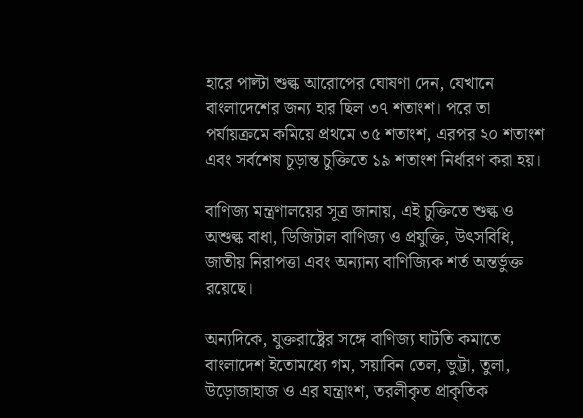হারে পাল্টা শুল্ক আরোপের ঘোষণা দেন, যেখানে বাংলাদেশের জন্য হার ছিল ৩৭ শতাংশ। পরে তা পর্যায়ক্রমে কমিয়ে প্রথমে ৩৫ শতাংশ, এরপর ২০ শতাংশ এবং সর্বশেষ চূড়ান্ত চুক্তিতে ১৯ শতাংশ নির্ধারণ করা হয়।

বাণিজ্য মন্ত্রণালয়ের সূত্র জানায়, এই চুক্তিতে শুল্ক ও অশুল্ক বাধা, ডিজিটাল বাণিজ্য ও প্রযুক্তি, উৎসবিধি, জাতীয় নিরাপত্তা এবং অন্যান্য বাণিজ্যিক শর্ত অন্তর্ভুক্ত রয়েছে।

অন্যদিকে, যুক্তরাষ্ট্রের সঙ্গে বাণিজ্য ঘাটতি কমাতে বাংলাদেশ ইতোমধ্যে গম, সয়াবিন তেল, ভুট্টা, তুলা, উড়োজাহাজ ও এর যন্ত্রাংশ, তরলীকৃত প্রাকৃতিক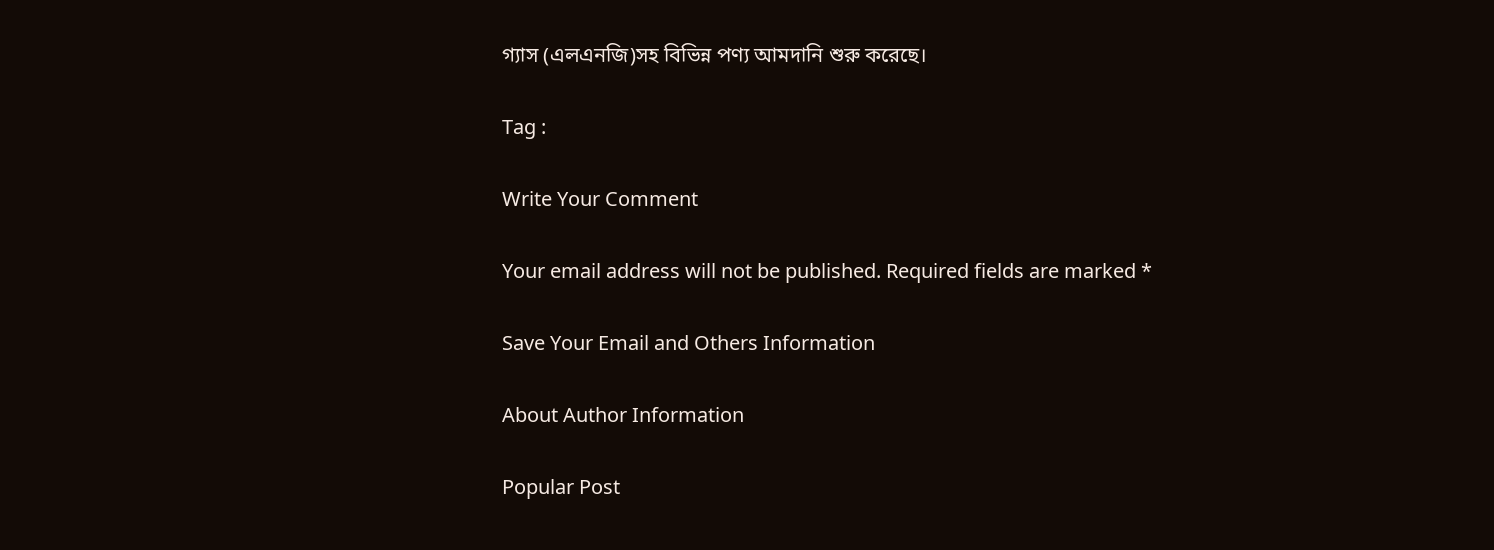গ্যাস (এলএনজি)সহ বিভিন্ন পণ্য আমদানি শুরু করেছে।

Tag :

Write Your Comment

Your email address will not be published. Required fields are marked *

Save Your Email and Others Information

About Author Information

Popular Post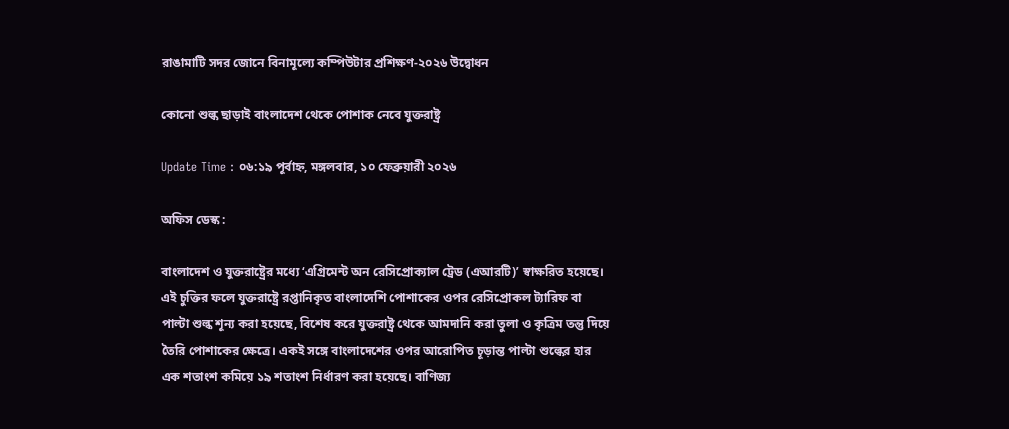রাঙামাটি সদর জোনে বিনামূল্যে কম্পিউটার প্রশিক্ষণ-২০২৬ উদ্বোধন

কোনো শুল্ক ছাড়াই বাংলাদেশ থেকে পোশাক নেবে যুক্তরাষ্ট্র

Update Time : ০৬:১৯ পূর্বাহ্ন, মঙ্গলবার, ১০ ফেব্রুয়ারী ২০২৬

অফিস ডেস্ক :

বাংলাদেশ ও যুক্তরাষ্ট্রের মধ্যে ‘এগ্রিমেন্ট অন রেসিপ্রোক্যাল ট্রেড (এআরটি)’ স্বাক্ষরিত হয়েছে। এই চুক্তির ফলে যুক্তরাষ্ট্রে রপ্তানিকৃত বাংলাদেশি পোশাকের ওপর রেসিপ্রোকল ট্যারিফ বা পাল্টা শুল্ক শূন্য করা হয়েছে, বিশেষ করে যুক্তরাষ্ট্র থেকে আমদানি করা তুলা ও কৃত্রিম তন্তু দিয়ে তৈরি পোশাকের ক্ষেত্রে। একই সঙ্গে বাংলাদেশের ওপর আরোপিত চূড়ান্ত পাল্টা শুল্কের হার এক শতাংশ কমিয়ে ১৯ শতাংশ নির্ধারণ করা হয়েছে। বাণিজ্য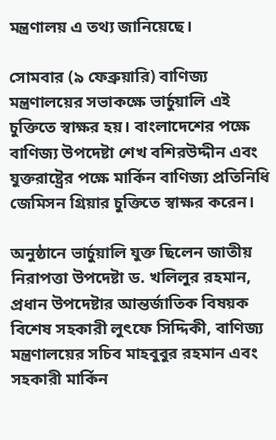মন্ত্রণালয় এ তথ্য জানিয়েছে।

সোমবার (৯ ফেব্রুয়ারি) বাণিজ্য মন্ত্রণালয়ের সভাকক্ষে ভার্চুয়ালি এই চুক্তিতে স্বাক্ষর হয়। বাংলাদেশের পক্ষে বাণিজ্য উপদেষ্টা শেখ বশিরউদ্দীন এবং যুক্তরাষ্ট্রের পক্ষে মার্কিন বাণিজ্য প্রতিনিধি জেমিসন গ্রিয়ার চুক্তিতে স্বাক্ষর করেন।

অনুষ্ঠানে ভার্চুয়ালি যুক্ত ছিলেন জাতীয় নিরাপত্তা উপদেষ্টা ড. খলিলুর রহমান, প্রধান উপদেষ্টার আন্তর্জাতিক বিষয়ক বিশেষ সহকারী লুৎফে সিদ্দিকী, বাণিজ্য মন্ত্রণালয়ের সচিব মাহবুবুর রহমান এবং সহকারী মার্কিন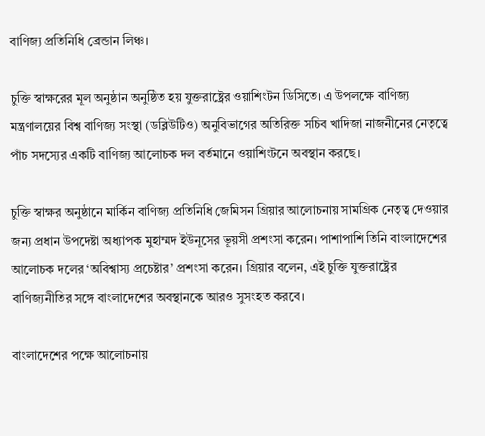বাণিজ্য প্রতিনিধি ব্রেন্ডান লিঞ্চ।

চুক্তি স্বাক্ষরের মূল অনুষ্ঠান অনুষ্ঠিত হয় যুক্তরাষ্ট্রের ওয়াশিংটন ডিসিতে। এ উপলক্ষে বাণিজ্য মন্ত্রণালয়ের বিশ্ব বাণিজ্য সংস্থা (ডব্লিউটিও) অনুবিভাগের অতিরিক্ত সচিব খাদিজা নাজনীনের নেতৃত্বে পাঁচ সদস্যের একটি বাণিজ্য আলোচক দল বর্তমানে ওয়াশিংটনে অবস্থান করছে।

চুক্তি স্বাক্ষর অনুষ্ঠানে মার্কিন বাণিজ্য প্রতিনিধি জেমিসন গ্রিয়ার আলোচনায় সামগ্রিক নেতৃত্ব দেওয়ার জন্য প্রধান উপদেষ্টা অধ্যাপক মুহাম্মদ ইউনূসের ভূয়সী প্রশংসা করেন। পাশাপাশি তিনি বাংলাদেশের আলোচক দলের ‘অবিশ্বাস্য প্রচেষ্টার’ প্রশংসা করেন। গ্রিয়ার বলেন, এই চুক্তি যুক্তরাষ্ট্রের বাণিজ্যনীতির সঙ্গে বাংলাদেশের অবস্থানকে আরও সুসংহত করবে।

বাংলাদেশের পক্ষে আলোচনায়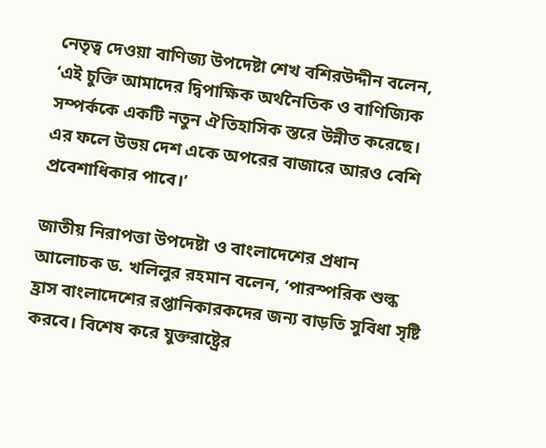নেতৃত্ব দেওয়া বাণিজ্য উপদেষ্টা শেখ বশিরউদ্দীন বলেন, ‘এই চুক্তি আমাদের দ্বিপাক্ষিক অর্থনৈতিক ও বাণিজ্যিক সম্পর্ককে একটি নতুন ঐতিহাসিক স্তরে উন্নীত করেছে। এর ফলে উভয় দেশ একে অপরের বাজারে আরও বেশি প্রবেশাধিকার পাবে।’

জাতীয় নিরাপত্তা উপদেষ্টা ও বাংলাদেশের প্রধান আলোচক ড. খলিলুর রহমান বলেন, ‘পারস্পরিক শুল্ক হ্রাস বাংলাদেশের রপ্তানিকারকদের জন্য বাড়তি সুবিধা সৃষ্টি করবে। বিশেষ করে যুক্তরাষ্ট্রের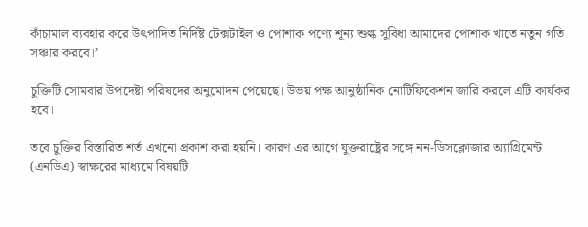কাঁচামাল ব্যবহার করে উৎপাদিত নির্দিষ্ট টেক্সটাইল ও পোশাক পণ্যে শূন্য শুল্ক সুবিধা আমাদের পোশাক খাতে নতুন গতি সঞ্চার করবে।’

চুক্তিটি সোমবার উপদেষ্টা পরিষদের অনুমোদন পেয়েছে। উভয় পক্ষ আনুষ্ঠানিক নোটিফিকেশন জারি করলে এটি কার্যকর হবে।

তবে চুক্তির বিস্তারিত শর্ত এখনো প্রকাশ করা হয়নি। কারণ এর আগে যুক্তরাষ্ট্রের সঙ্গে নন-ডিসক্লোজার অ্যাগ্রিমেন্ট (এনডিএ) স্বাক্ষরের মাধ্যমে বিষয়টি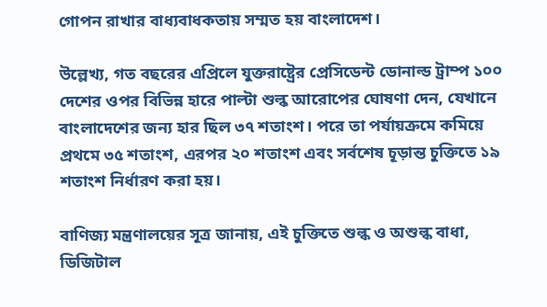গোপন রাখার বাধ্যবাধকতায় সম্মত হয় বাংলাদেশ।

উল্লেখ্য, গত বছরের এপ্রিলে যুক্তরাষ্ট্রের প্রেসিডেন্ট ডোনাল্ড ট্রাম্প ১০০ দেশের ওপর বিভিন্ন হারে পাল্টা শুল্ক আরোপের ঘোষণা দেন, যেখানে বাংলাদেশের জন্য হার ছিল ৩৭ শতাংশ। পরে তা পর্যায়ক্রমে কমিয়ে প্রথমে ৩৫ শতাংশ, এরপর ২০ শতাংশ এবং সর্বশেষ চূড়ান্ত চুক্তিতে ১৯ শতাংশ নির্ধারণ করা হয়।

বাণিজ্য মন্ত্রণালয়ের সূত্র জানায়, এই চুক্তিতে শুল্ক ও অশুল্ক বাধা, ডিজিটাল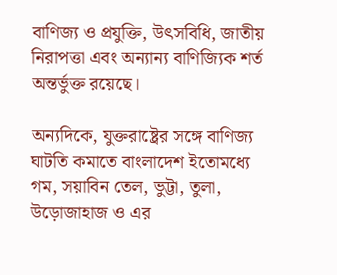বাণিজ্য ও প্রযুক্তি, উৎসবিধি, জাতীয় নিরাপত্তা এবং অন্যান্য বাণিজ্যিক শর্ত অন্তর্ভুক্ত রয়েছে।

অন্যদিকে, যুক্তরাষ্ট্রের সঙ্গে বাণিজ্য ঘাটতি কমাতে বাংলাদেশ ইতোমধ্যে গম, সয়াবিন তেল, ভুট্টা, তুলা, উড়োজাহাজ ও এর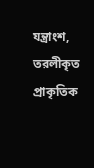যন্ত্রাংশ, তরলীকৃত প্রাকৃতিক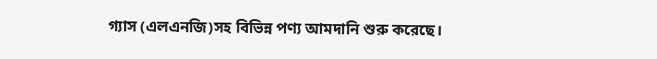গ্যাস (এলএনজি)সহ বিভিন্ন পণ্য আমদানি শুরু করেছে।